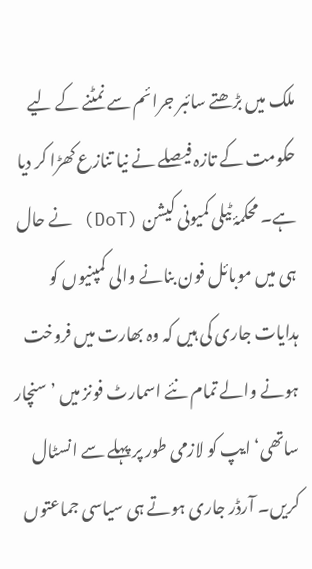ملک میں بڑھتے سائبر جرائم سے نمٹنے کے لیے حکومت کے تازہ فیصلے نے نیا تنازع کھڑا کر دیا ہے۔ محکمۂ ٹیلی کمیونی کیشن (DoT) نے حال ہی میں موبائل فون بنانے والی کمپنیوں کو ہدایات جاری کی ہیں کہ وہ بھارت میں فروخت ہونے والے تمام نئے اسمارٹ فونز میں ’سنچار ساتھی‘ ایپ کو لازمی طور پر پہلے سے انسٹال کریں۔ آرڈر جاری ہوتے ہی سیاسی جماعتوں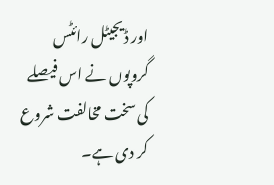اور ڈیجیٹل رائٹس گروپوں نے اس فیصلے کی سخت مخالفت شروع کر دی ہے۔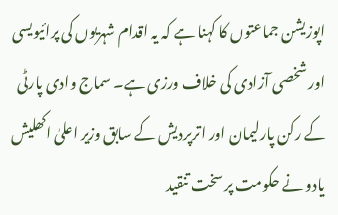اپوزیشن جماعتوں کا کہنا ہے کہ یہ اقدام شہریوں کی پرائیویسی اور شخصی آزادی کی خلاف ورزی ہے۔ سماج وادی پارٹی کے رکن پارلیمان اور اترپردیش کے سابق وزیر اعلیٰ اکھلیش یادو نے حکومت پر سخت تنقید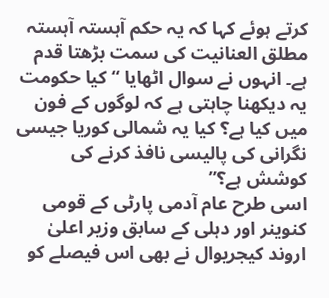کرتے ہوئے کہا کہ یہ حکم آہستہ آہستہ مطلق العنانیت کی سمت بڑھتا قدم ہے۔ انہوں نے سوال اٹھایا “کیا حکومت یہ دیکھنا چاہتی ہے کہ لوگوں کے فون میں کیا ہے؟ کیا یہ شمالی کوریا جیسی نگرانی کی پالیسی نافذ کرنے کی کوشش ہے؟”
اسی طرح عام آدمی پارٹی کے قومی کنوینر اور دہلی کے سابق وزیر اعلیٰ اروند کیجریوال نے بھی اس فیصلے کو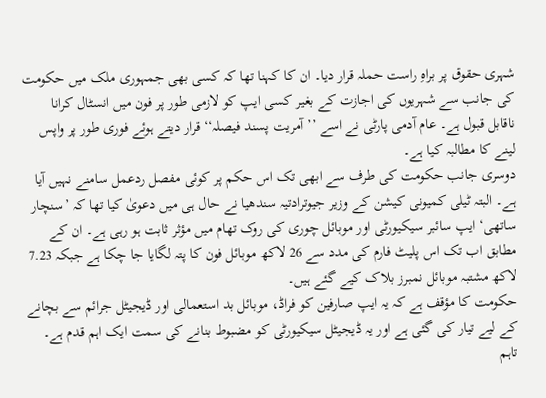شہری حقوق پر براہِ راست حملہ قرار دیا۔ ان کا کہنا تھا کہ کسی بھی جمہوری ملک میں حکومت کی جانب سے شہریوں کی اجازت کے بغیر کسی ایپ کو لازمی طور پر فون میں انسٹال کرانا ناقابل قبول ہے۔ عام آدمی پارٹی نے اسے ’’آمریت پسند فیصلہ‘‘ قرار دیتے ہوئے فوری طور پر واپس لینے کا مطالبہ کیا ہے۔
دوسری جانب حکومت کی طرف سے ابھی تک اس حکم پر کوئی مفصل ردعمل سامنے نہیں آیا ہے۔ البتہ ٹیلی کمیونی کیشن کے وزیر جیوترادتیہ سندھیا نے حال ہی میں دعویٰ کیا تھا کہ ’سنچار ساتھی‘ ایپ سائبر سیکیورٹی اور موبائل چوری کی روک تھام میں مؤثر ثابت ہو رہی ہے۔ ان کے مطابق اب تک اس پلیٹ فارم کی مدد سے 26 لاکھ موبائل فون کا پتہ لگایا جا چکا ہے جبکہ 7.23 لاکھ مشتبہ موبائل نمبرز بلاک کیے گئے ہیں۔
حکومت کا مؤقف ہے کہ یہ ایپ صارفین کو فراڈ، موبائل بد استعمالی اور ڈیجیٹل جرائم سے بچانے کے لیے تیار کی گئی ہے اور یہ ڈیجیٹل سیکیورٹی کو مضبوط بنانے کی سمت ایک اہم قدم ہے۔ تاہم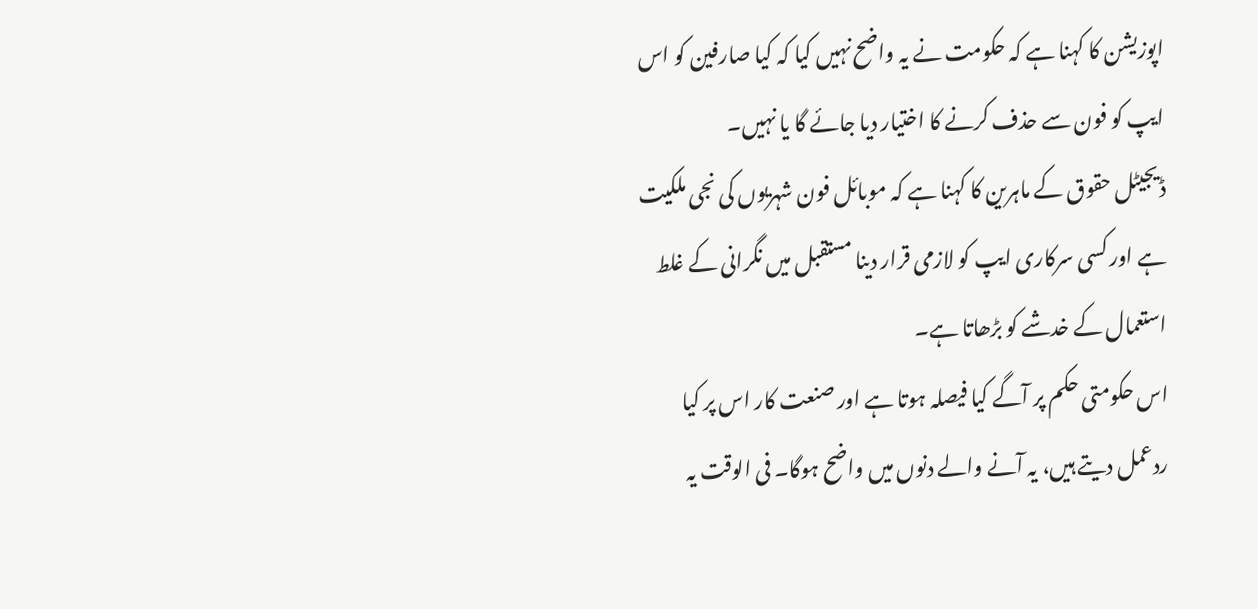اپوزیشن کا کہنا ہے کہ حکومت نے یہ واضح نہیں کیا کہ کیا صارفین کو اس ایپ کو فون سے حذف کرنے کا اختیار دیا جائے گا یا نہیں۔
ڈیجیٹل حقوق کے ماہرین کا کہنا ہے کہ موبائل فون شہریوں کی نجی ملکیت ہے اور کسی سرکاری ایپ کو لازمی قرار دینا مستقبل میں نگرانی کے غلط استعمال کے خدشے کو بڑھاتا ہے۔
اس حکومتی حکم پر آگے کیا فیصلہ ہوتا ہے اور صنعت کار اس پر کیا ردعمل دیتے ہیں، یہ آنے والے دنوں میں واضح ہوگا۔ فی الوقت یہ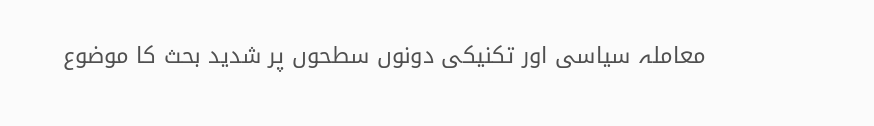معاملہ سیاسی اور تکنیکی دونوں سطحوں پر شدید بحث کا موضوع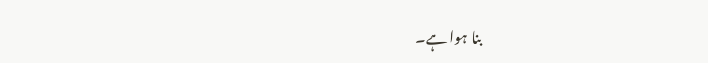بنا ہوا ہے۔